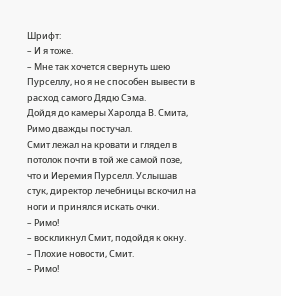Шрифт:
– И я тоже.
– Мне так хочется свернуть шею Пурселлу, но я не способен вывести в расход самого Дядю Сэма.
Дойдя до камеры Харолда В. Смита, Римо дважды постучал.
Смит лежал на кровати и глядел в потолок почти в той же самой позе, что и Иеремия Пурселл. Услышав стук, директор лечебницы вскочил на ноги и принялся искать очки.
– Римо!
– воскликнул Смит, подойдя к окну.
– Плохие новости, Смит.
– Римо!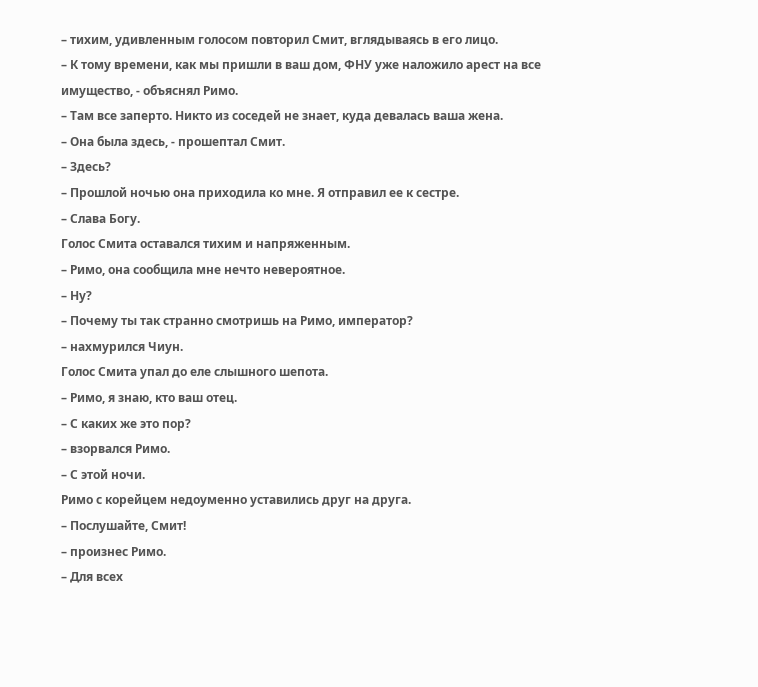– тихим, удивленным голосом повторил Смит, вглядываясь в его лицо.
– К тому времени, как мы пришли в ваш дом, ФНУ уже наложило арест на все имущество, - объяснял Римо.
– Там все заперто. Никто из соседей не знает, куда девалась ваша жена.
– Она была здесь, - прошептал Смит.
– Здесь?
– Прошлой ночью она приходила ко мне. Я отправил ее к сестре.
– Слава Богу.
Голос Смита оставался тихим и напряженным.
– Римо, она сообщила мне нечто невероятное.
– Ну?
– Почему ты так странно смотришь на Римо, император?
– нахмурился Чиун.
Голос Смита упал до еле слышного шепота.
– Римо, я знаю, кто ваш отец.
– С каких же это пор?
– взорвался Римо.
– С этой ночи.
Римо с корейцем недоуменно уставились друг на друга.
– Послушайте, Смит!
– произнес Римо.
– Для всех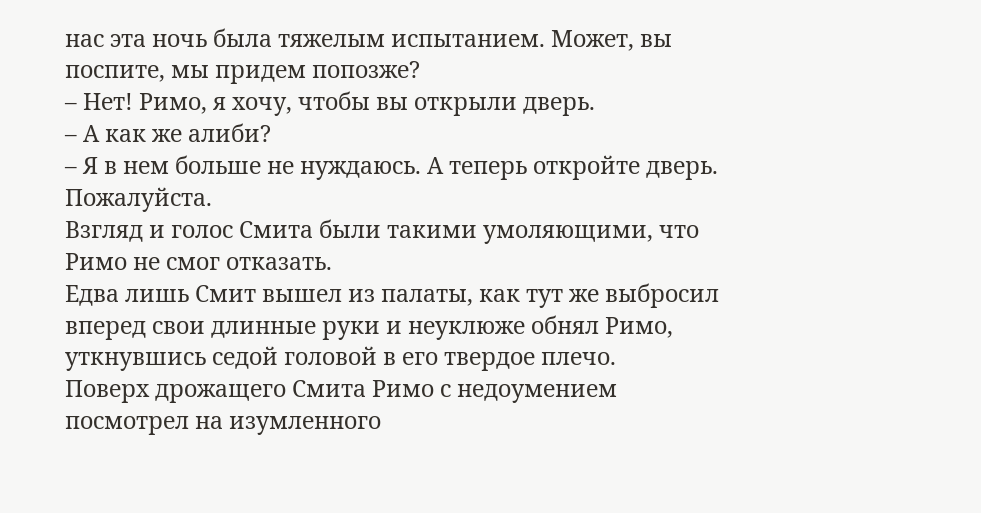нас эта ночь была тяжелым испытанием. Может, вы поспите, мы придем попозже?
– Нет! Римо, я хочу, чтобы вы открыли дверь.
– А как же алиби?
– Я в нем больше не нуждаюсь. А теперь откройте дверь. Пожалуйста.
Взгляд и голос Смита были такими умоляющими, что Римо не смог отказать.
Едва лишь Смит вышел из палаты, как тут же выбросил вперед свои длинные руки и неуклюже обнял Римо, уткнувшись седой головой в его твердое плечо.
Поверх дрожащего Смита Римо с недоумением посмотрел на изумленного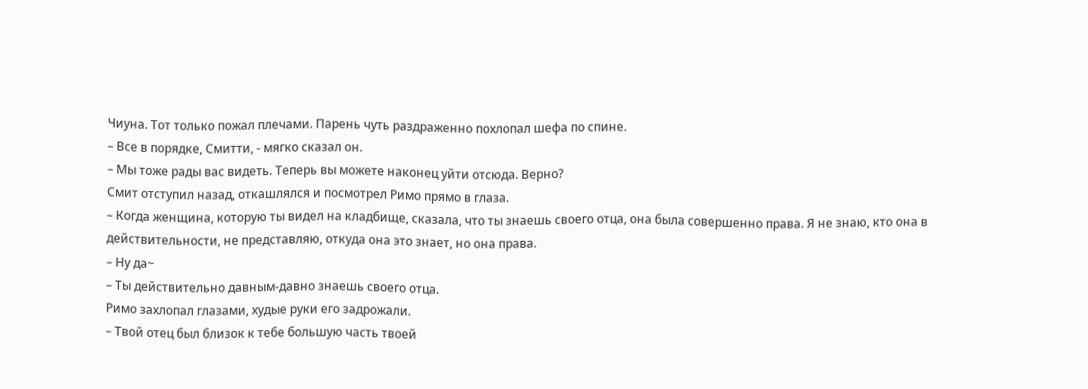Чиуна. Тот только пожал плечами. Парень чуть раздраженно похлопал шефа по спине.
– Все в порядке, Смитти, - мягко сказал он.
– Мы тоже рады вас видеть. Теперь вы можете наконец уйти отсюда. Верно?
Смит отступил назад, откашлялся и посмотрел Римо прямо в глаза.
– Когда женщина, которую ты видел на кладбище, сказала, что ты знаешь своего отца, она была совершенно права. Я не знаю, кто она в действительности, не представляю, откуда она это знает, но она права.
– Ну да~
– Ты действительно давным-давно знаешь своего отца.
Римо захлопал глазами, худые руки его задрожали.
– Твой отец был близок к тебе большую часть твоей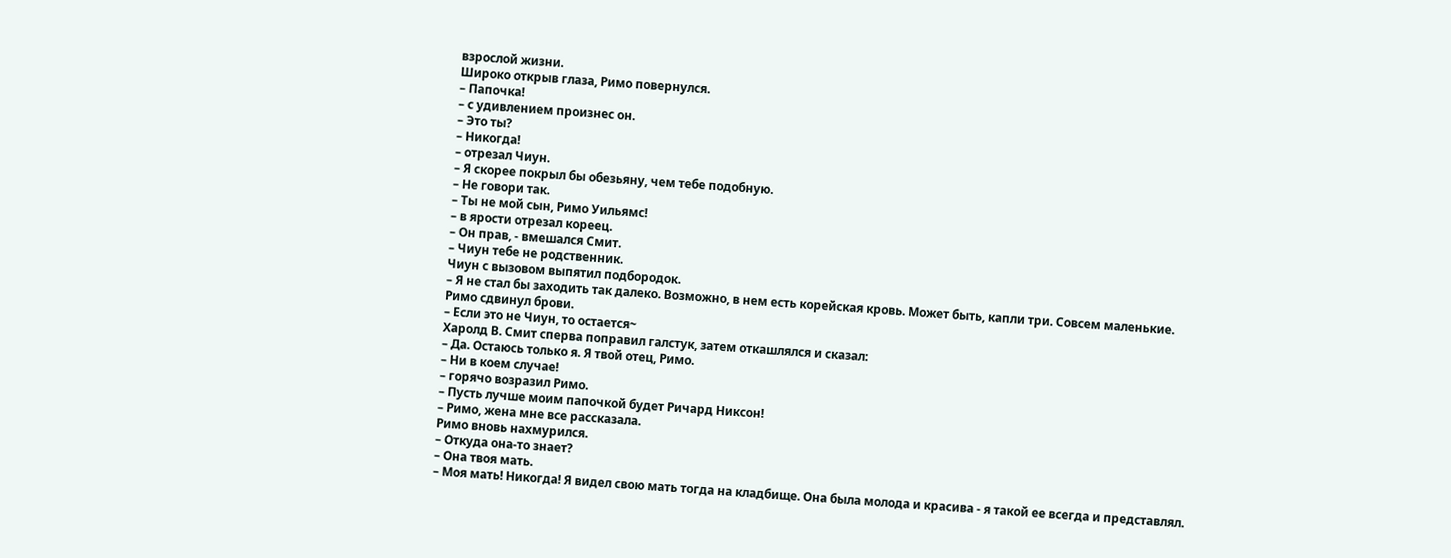взрослой жизни.
Широко открыв глаза, Римо повернулся.
– Папочка!
– с удивлением произнес он.
– Это ты?
– Никогда!
– отрезал Чиун.
– Я скорее покрыл бы обезьяну, чем тебе подобную.
– Не говори так.
– Ты не мой сын, Римо Уильямс!
– в ярости отрезал кореец.
– Он прав, - вмешался Смит.
– Чиун тебе не родственник.
Чиун с вызовом выпятил подбородок.
– Я не стал бы заходить так далеко. Возможно, в нем есть корейская кровь. Может быть, капли три. Совсем маленькие.
Римо сдвинул брови.
– Если это не Чиун, то остается~
Харолд В. Смит сперва поправил галстук, затем откашлялся и сказал:
– Да. Остаюсь только я. Я твой отец, Римо.
– Ни в коем случае!
– горячо возразил Римо.
– Пусть лучше моим папочкой будет Ричард Никсон!
– Римо, жена мне все рассказала.
Римо вновь нахмурился.
– Откуда она-то знает?
– Она твоя мать.
– Моя мать! Никогда! Я видел свою мать тогда на кладбище. Она была молода и красива - я такой ее всегда и представлял.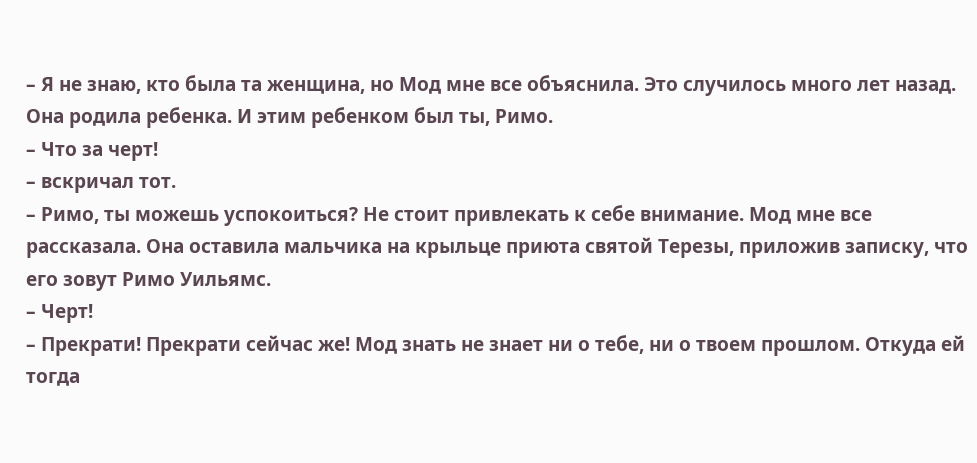– Я не знаю, кто была та женщина, но Мод мне все объяснила. Это случилось много лет назад. Она родила ребенка. И этим ребенком был ты, Римо.
– Что за черт!
– вскричал тот.
– Римо, ты можешь успокоиться? Не стоит привлекать к себе внимание. Мод мне все рассказала. Она оставила мальчика на крыльце приюта святой Терезы, приложив записку, что его зовут Римо Уильямс.
– Черт!
– Прекрати! Прекрати сейчас же! Мод знать не знает ни о тебе, ни о твоем прошлом. Откуда ей тогда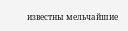известны мельчайшие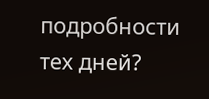подробности тех дней?